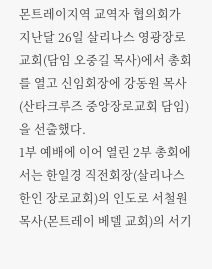몬트레이지역 교역자 협의회가 지난달 26일 살리나스 영광장로교회(담임 오중길 목사)에서 총회를 열고 신임회장에 강동원 목사(산타크루즈 중앙장로교회 담임)을 선출했다.
1부 예배에 이어 열린 2부 총회에서는 한일경 직전회장(살리나스 한인 장로교회)의 인도로 서철원 목사(몬트레이 베델 교회)의 서기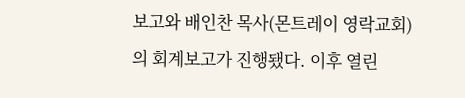보고와 배인찬 목사(몬트레이 영락교회)의 회계보고가 진행됐다. 이후 열린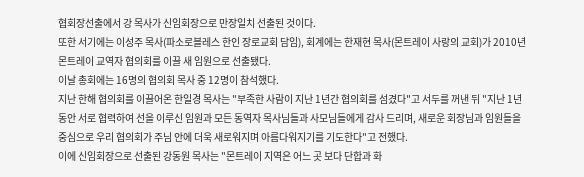협회장선출에서 강 목사가 신임회장으로 만장일치 선출된 것이다.
또한 서기에는 이성주 목사(파소로블레스 한인 장로교회 담임), 회계에는 한재현 목사(몬트레이 사랑의 교회)가 2010년 몬트레이 교역자 협의회를 이끌 새 임원으로 선출됐다.
이날 총회에는 16명의 협의회 목사 중 12명이 참석했다.
지난 한해 협의회를 이끌어온 한일경 목사는 "부족한 사람이 지난 1년간 협의회를 섬겼다"고 서두를 꺼낸 뒤 "지난 1년 동안 서로 협력하여 선을 이루신 임원과 모든 동역자 목사님들과 사모님들에게 감사 드리며, 새로운 회장님과 임원들을 중심으로 우리 협의회가 주님 안에 더욱 새로워지며 아름다워지기를 기도한다"고 전했다.
이에 신임회장으로 선출된 강동원 목사는 "몬트레이 지역은 어느 곳 보다 단합과 화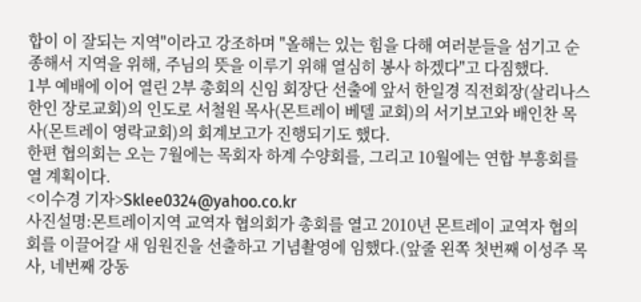합이 이 잘되는 지역"이라고 강조하며 "올해는 있는 힘을 다해 여러분들을 섬기고 순종해서 지역을 위해, 주님의 뜻을 이루기 위해 열심히 봉사 하겠다"고 다짐했다.
1부 예배에 이어 열린 2부 총회의 신임 회장단 선출에 앞서 한일경 직전회장(살리나스 한인 장로교회)의 인도로 서철원 목사(몬트레이 베델 교회)의 서기보고와 배인찬 목사(몬트레이 영락교회)의 회계보고가 진행되기도 했다.
한편 협의회는 오는 7월에는 목회자 하계 수양회를, 그리고 10월에는 연합 부흥회를 열 계획이다.
<이수경 기자>Sklee0324@yahoo.co.kr
사진설명:몬트레이지역 교역자 협의회가 총회를 열고 2010년 몬트레이 교역자 협의회를 이끌어갈 새 임원진을 선출하고 기념촬영에 임했다.(앞줄 왼쪽 첫번째 이성주 목사, 네번째 강동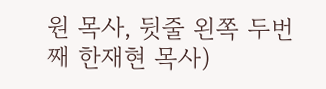원 목사, 뒷줄 왼쪽 두번째 한재현 목사)